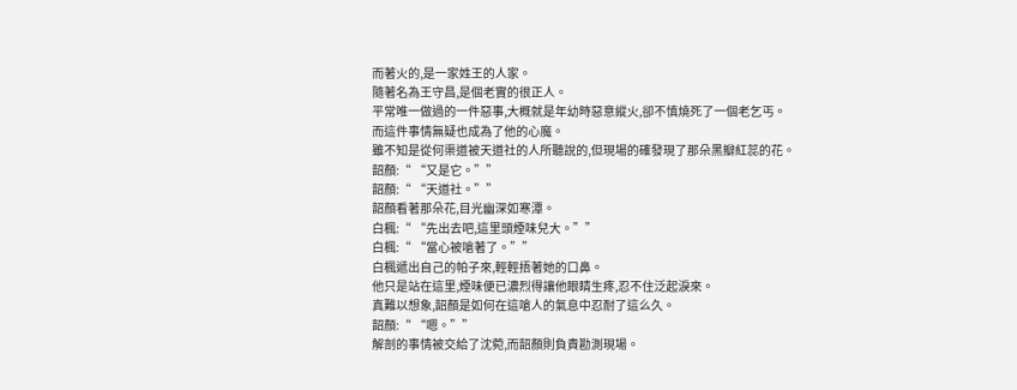而著火的,是一家姓王的人家。
隨著名為王守昌,是個老實的很正人。
平常唯一做過的一件惡事,大概就是年幼時惡意縱火,卻不慎燒死了一個老乞丐。
而這件事情無疑也成為了他的心魔。
雖不知是從何渠道被天道社的人所聽說的,但現場的確發現了那朵黑瓣紅蕊的花。
韶顏:“ “又是它。””
韶顏:“ “天道社。””
韶顏看著那朵花,目光幽深如寒潭。
白楓:“ “先出去吧,這里頭煙味兒大。””
白楓:“ “當心被嗆著了。””
白楓遞出自己的帕子來,輕輕捂著她的口鼻。
他只是站在這里,煙味便已濃烈得讓他眼睛生疼,忍不住泛起淚來。
真難以想象,韶顏是如何在這嗆人的氣息中忍耐了這么久。
韶顏:“ “嗯。””
解剖的事情被交給了沈菀,而韶顏則負責勘測現場。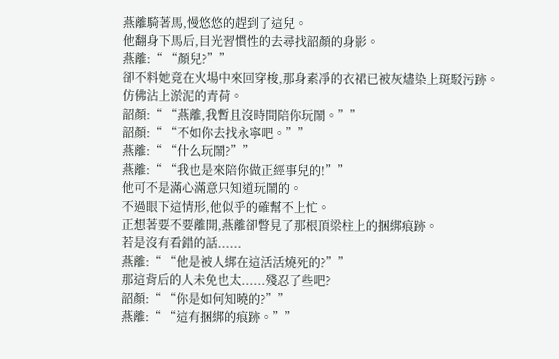燕離騎著馬,慢悠悠的趕到了這兒。
他翻身下馬后,目光習慣性的去尋找韶顏的身影。
燕離:“ “顏兒?””
卻不料她竟在火場中來回穿梭,那身素凈的衣裙已被灰燼染上斑駁污跡。
仿佛沾上淤泥的青荷。
韶顏:“ “燕離,我暫且沒時間陪你玩鬧。””
韶顏:“ “不如你去找永寧吧。””
燕離:“ “什么玩鬧?””
燕離:“ “我也是來陪你做正經事兒的!””
他可不是滿心滿意只知道玩鬧的。
不過眼下這情形,他似乎的確幫不上忙。
正想著要不要離開,燕離卻瞥見了那根頂梁柱上的捆綁痕跡。
若是沒有看錯的話......
燕離:“ “他是被人綁在這活活燒死的?””
那這背后的人未免也太......殘忍了些吧?
韶顏:“ “你是如何知曉的?””
燕離:“ “這有捆綁的痕跡。””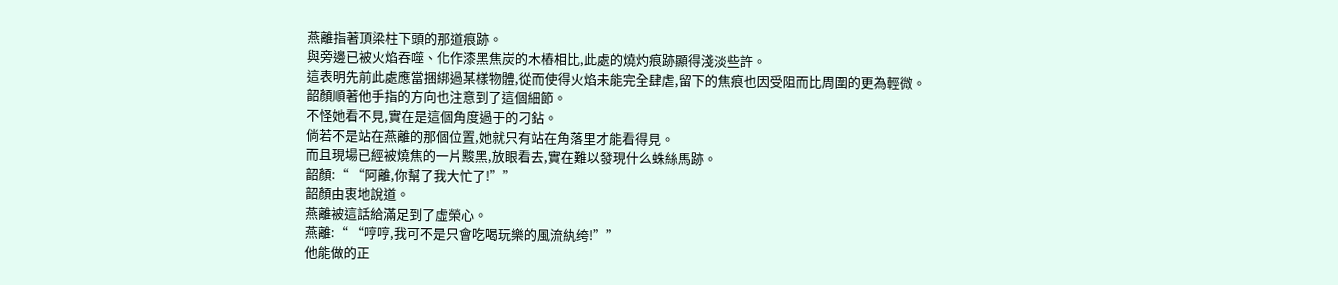燕離指著頂梁柱下頭的那道痕跡。
與旁邊已被火焰吞噬、化作漆黑焦炭的木樁相比,此處的燒灼痕跡顯得淺淡些許。
這表明先前此處應當捆綁過某樣物體,從而使得火焰未能完全肆虐,留下的焦痕也因受阻而比周圍的更為輕微。
韶顏順著他手指的方向也注意到了這個細節。
不怪她看不見,實在是這個角度過于的刁鉆。
倘若不是站在燕離的那個位置,她就只有站在角落里才能看得見。
而且現場已經被燒焦的一片黢黑,放眼看去,實在難以發現什么蛛絲馬跡。
韶顏:“ “阿離,你幫了我大忙了!””
韶顏由衷地說道。
燕離被這話給滿足到了虛榮心。
燕離:“ “哼哼,我可不是只會吃喝玩樂的風流紈绔!””
他能做的正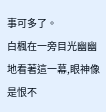事可多了。
白楓在一旁目光幽幽地看著這一幕,眼神像是恨不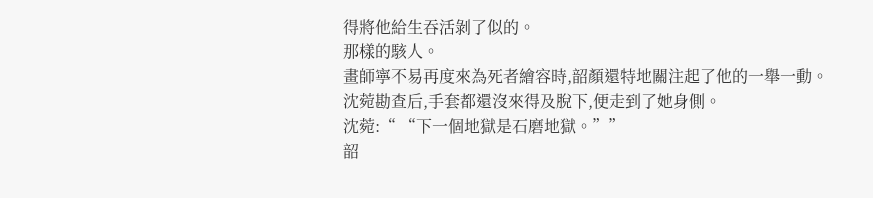得將他給生吞活剝了似的。
那樣的駭人。
畫師寧不易再度來為死者繪容時,韶顏還特地關注起了他的一舉一動。
沈菀勘查后,手套都還沒來得及脫下,便走到了她身側。
沈菀:“ “下一個地獄是石磨地獄。””
韶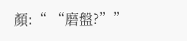顏:“ “磨盤?””